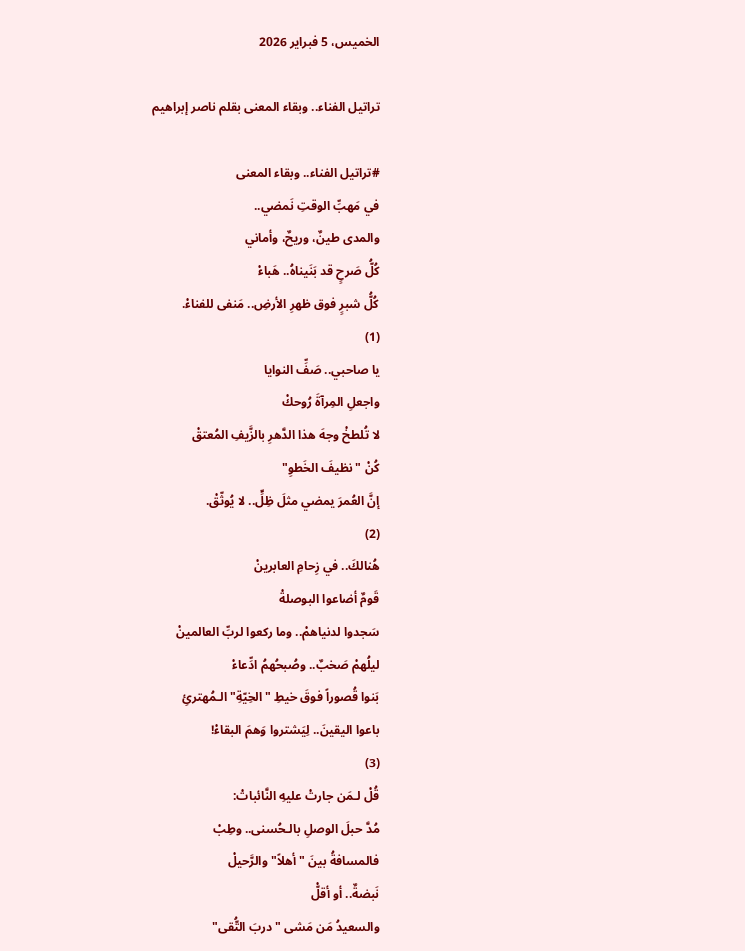الخميس، 5 فبراير 2026

تراتيل الفناء.. وبقاء المعنى بقلم ناصر إبراهيم

#تراتيل الفناء.. وبقاء المعنى
في مَهبِّ الوقتِ نَمضي..
والمدى طينٌ، وريحٌ، وأماني
كُلُّ صَرحٍ قد بَنَيناهُ.. هَباءْ
كُلُّ شبرٍ فوق ظهرِ الأرضِ.. مَنفى للفناءْ.
(1)
يا صاحبي.. صَفِّ النوايا
واجعلِ المِرآةَ رُوحكْ
لا تُلطخْ وجهَ هذا الدَّهرِ بالزَّيفِ المُعتقْ
كُنْ "نظيفَ الخَطوِ"
إنَّ العُمرَ يمضي مثلَ ظِلٍّ.. لا يُوثّقْ.
(2)
هُنالكَ.. في زِحامِ العابرينْ
قَومٌ أضاعوا البوصلةْ
سَجدوا لدنياهمْ.. وما ركعوا لربِّ العالمينْ
ليلُهمْ صَخبٌ.. وصُبحُهمُ ادِّعاءْ
بَنوا قُصوراً فوقَ خيطِ "الخِيّةِ" الـمُهترئِ
باعوا اليقينَ.. لِيَشتروا وَهمَ البقاءْ!
(3)
قُلْ لـمَن جارتْ عليهِ النَّائباتْ:
مُدَّ حبلَ الوصلِ بالـحُسنى.. وطِبْ
فالمسافةُ بينَ "أهلاً" والرَّحيلْ
نَبضةٌ.. أو أقلّْ
والسعيدُ مَن مَشى "دربَ التُّقى"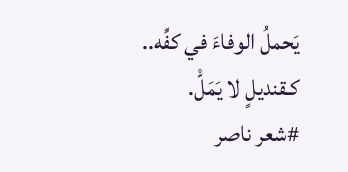يَحملُ الوفاءَ في كفِّه..
كـقنديلٍ لا يَمَلّْ.
#شعر ناصر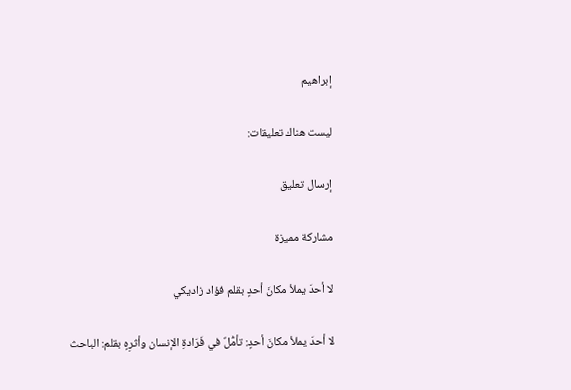إبراهيم

ليست هناك تعليقات:

إرسال تعليق

مشاركة مميزة

لا أحدَ يملأ مكانَ أحدٍ بقلم فؤاد زاديكي

لا أحدَ يملأ مكانَ أحدٍ: تأمُّلٌ في فَرَادةِ الإنسان وأثرِهٍ بقلم: الباحث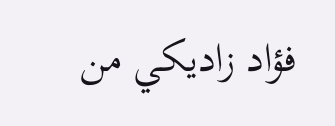فؤاد زاديكي من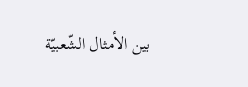بين الأمثال الشّعبيّة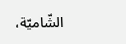الشّاميّة،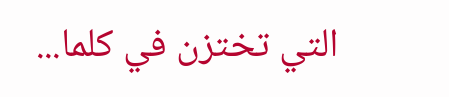التي تختزن في كلما...